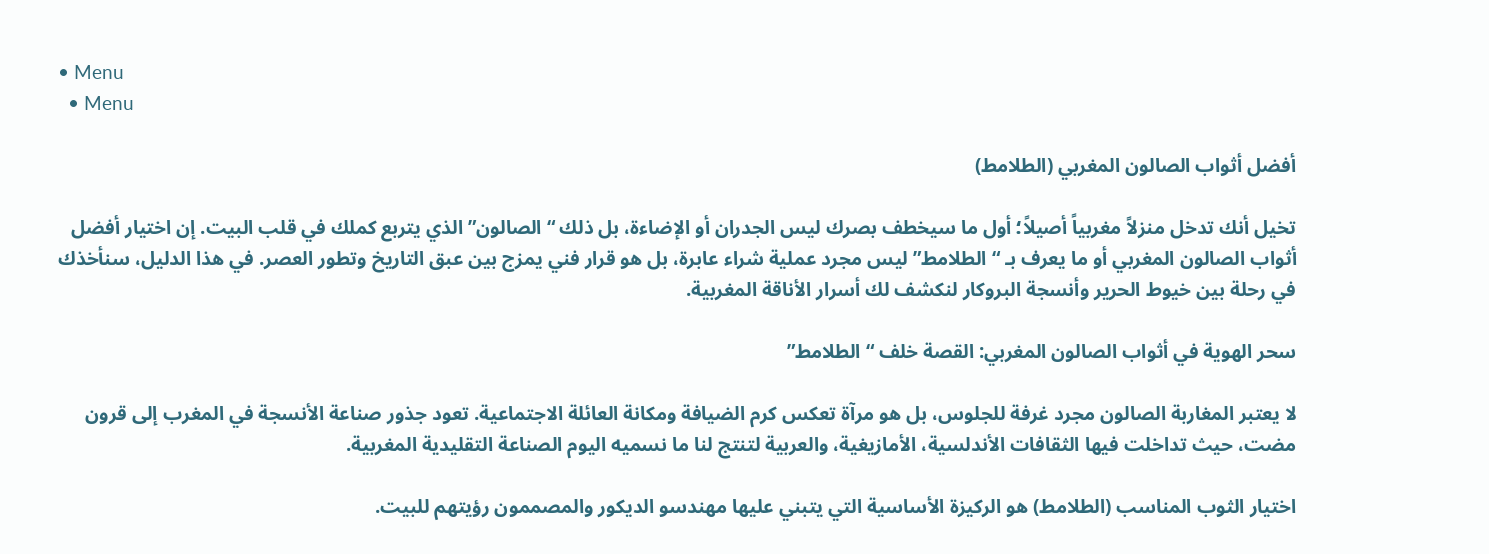• Menu
  • Menu

أفضل أثواب الصالون المغربي (الطلامط)

تخيل أنك تدخل منزلاً مغربياً أصيلاً؛ أول ما سيخطف بصرك ليس الجدران أو الإضاءة، بل ذلك “الصالون” الذي يتربع كملك في قلب البيت. إن اختيار أفضل أثواب الصالون المغربي أو ما يعرف بـ “الطلامط” ليس مجرد عملية شراء عابرة، بل هو قرار فني يمزج بين عبق التاريخ وتطور العصر. في هذا الدليل، سنأخذك في رحلة بين خيوط الحرير وأنسجة البروكار لنكشف لك أسرار الأناقة المغربية.

سحر الهوية في أثواب الصالون المغربي: القصة خلف “الطلامط”

لا يعتبر المغاربة الصالون مجرد غرفة للجلوس، بل هو مرآة تعكس كرم الضيافة ومكانة العائلة الاجتماعية. تعود جذور صناعة الأنسجة في المغرب إلى قرون مضت، حيث تداخلت فيها الثقافات الأندلسية، الأمازيغية، والعربية لتنتج لنا ما نسميه اليوم الصناعة التقليدية المغربية.

اختيار الثوب المناسب (الطلامط) هو الركيزة الأساسية التي يتبني عليها مهندسو الديكور والمصممون رؤيتهم للبيت.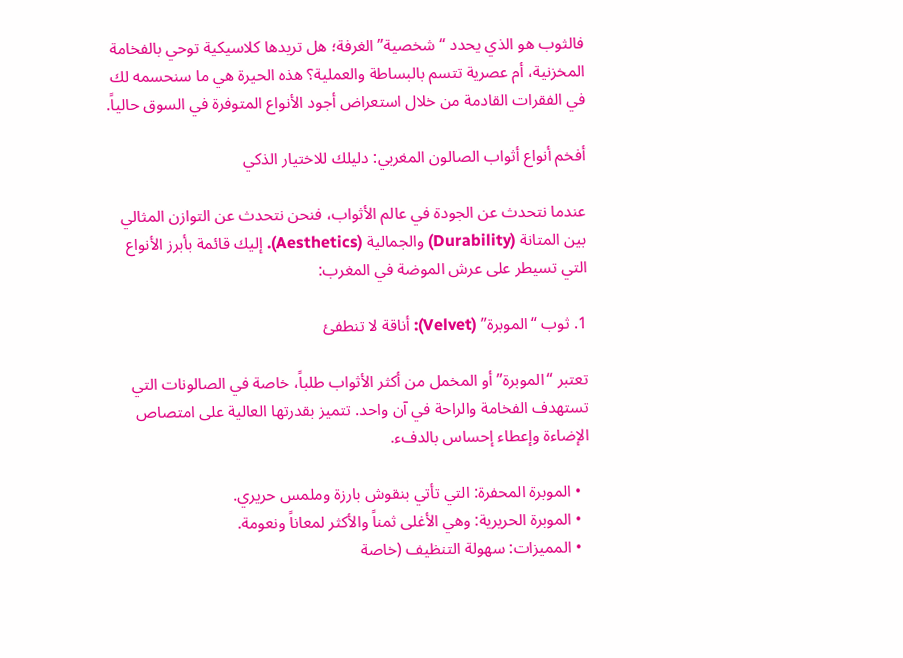فالثوب هو الذي يحدد “شخصية” الغرفة؛ هل تريدها كلاسيكية توحي بالفخامة المخزنية، أم عصرية تتسم بالبساطة والعملية؟ هذه الحيرة هي ما سنحسمه لك في الفقرات القادمة من خلال استعراض أجود الأنواع المتوفرة في السوق حالياً.

أفخم أنواع أثواب الصالون المغربي: دليلك للاختيار الذكي

عندما نتحدث عن الجودة في عالم الأثواب، فنحن نتحدث عن التوازن المثالي بين المتانة (Durability) والجمالية (Aesthetics). إليك قائمة بأبرز الأنواع التي تسيطر على عرش الموضة في المغرب:

1. ثوب “الموبرة” (Velvet): أناقة لا تنطفئ

تعتبر “الموبرة” أو المخمل من أكثر الأثواب طلباً، خاصة في الصالونات التي تستهدف الفخامة والراحة في آن واحد. تتميز بقدرتها العالية على امتصاص الإضاءة وإعطاء إحساس بالدفء.

  • الموبرة المحفرة: التي تأتي بنقوش بارزة وملمس حريري.
  • الموبرة الحريرية: وهي الأغلى ثمناً والأكثر لمعاناً ونعومة.
  • المميزات: سهولة التنظيف (خاصة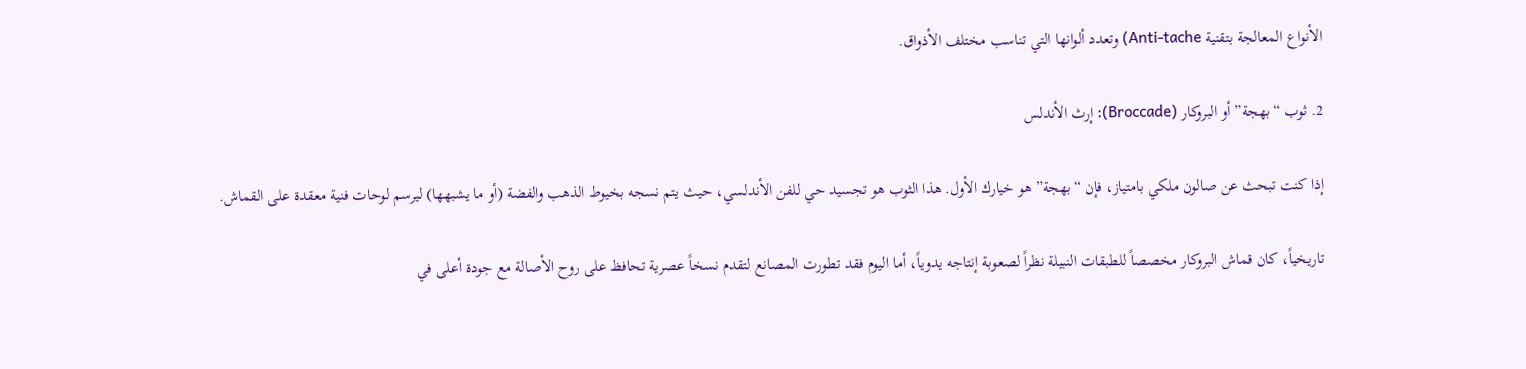الأنواع المعالجة بتقنية Anti-tache) وتعدد ألوانها التي تناسب مختلف الأذواق.

2. ثوب “بهجة” أو البروكار (Broccade): إرث الأندلس

إذا كنت تبحث عن صالون ملكي بامتياز، فإن “بهجة” هو خيارك الأول. هذا الثوب هو تجسيد حي للفن الأندلسي، حيث يتم نسجه بخيوط الذهب والفضة (أو ما يشبهها) ليرسم لوحات فنية معقدة على القماش.

تاريخياً، كان قماش البروكار مخصصاً للطبقات النبيلة نظراً لصعوبة إنتاجه يدوياً، أما اليوم فقد تطورت المصانع لتقدم نسخاً عصرية تحافظ على روح الأصالة مع جودة أعلى في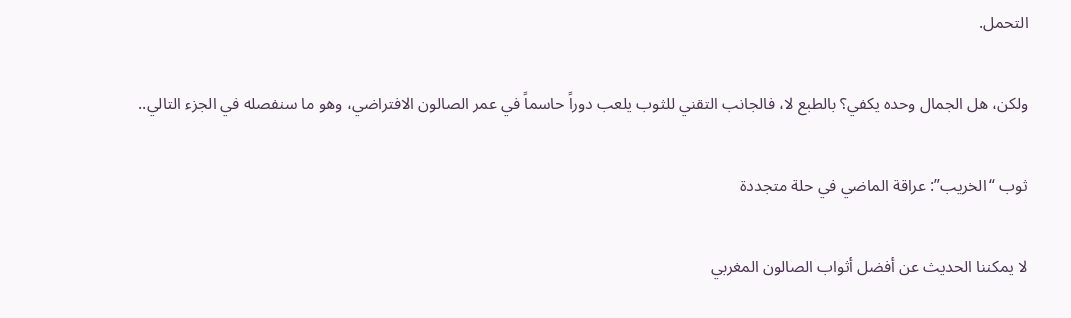التحمل.

ولكن، هل الجمال وحده يكفي؟ بالطبع لا، فالجانب التقني للثوب يلعب دوراً حاسماً في عمر الصالون الافتراضي، وهو ما سنفصله في الجزء التالي..

ثوب “الخريب”: عراقة الماضي في حلة متجددة

لا يمكننا الحديث عن أفضل أثواب الصالون المغربي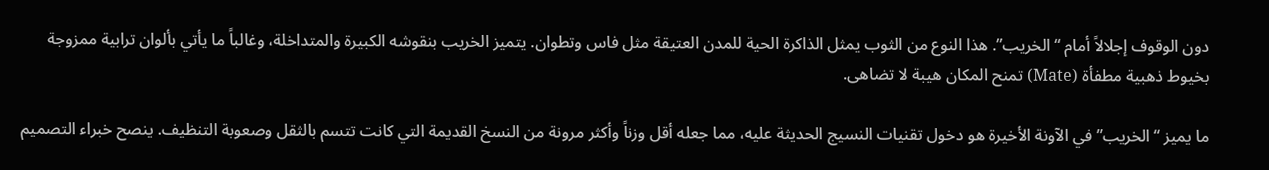دون الوقوف إجلالاً أمام “الخريب”. هذا النوع من الثوب يمثل الذاكرة الحية للمدن العتيقة مثل فاس وتطوان. يتميز الخريب بنقوشه الكبيرة والمتداخلة، وغالباً ما يأتي بألوان ترابية ممزوجة بخيوط ذهبية مطفأة (Mate) تمنح المكان هيبة لا تضاهى.

ما يميز “الخريب” في الآونة الأخيرة هو دخول تقنيات النسيج الحديثة عليه، مما جعله أقل وزناً وأكثر مرونة من النسخ القديمة التي كانت تتسم بالثقل وصعوبة التنظيف. ينصح خبراء التصميم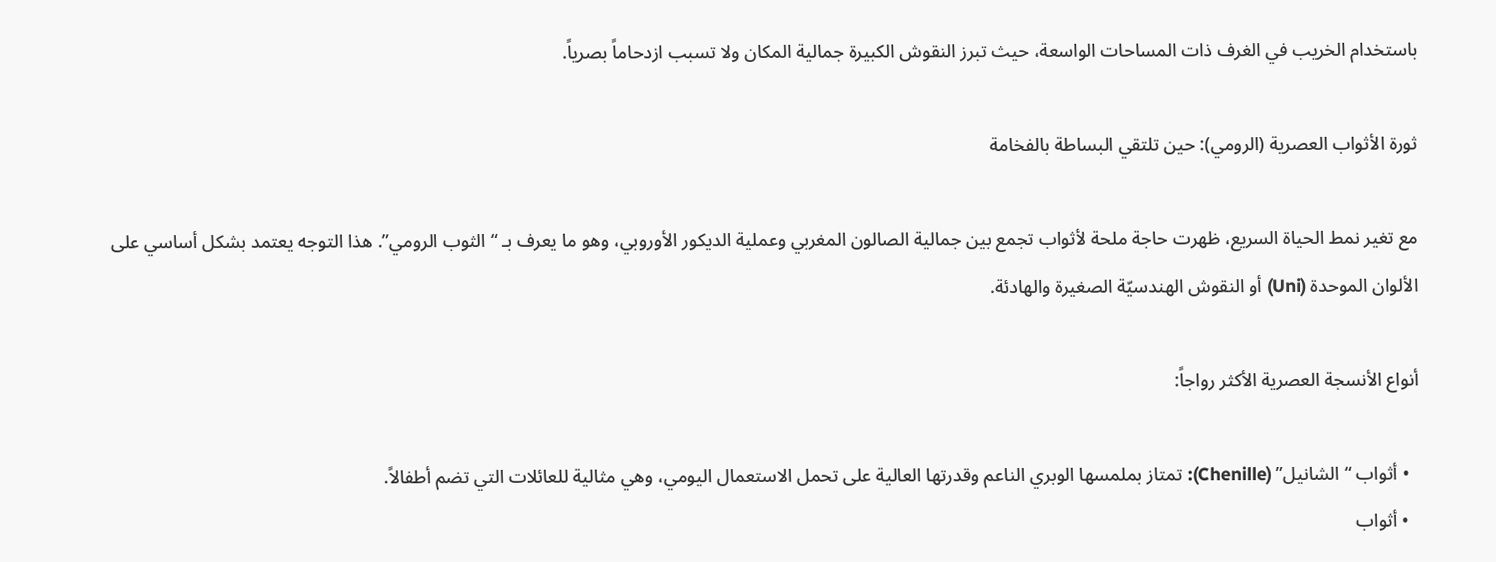باستخدام الخريب في الغرف ذات المساحات الواسعة، حيث تبرز النقوش الكبيرة جمالية المكان ولا تسبب ازدحاماً بصرياً.

ثورة الأثواب العصرية (الرومي): حين تلتقي البساطة بالفخامة

مع تغير نمط الحياة السريع، ظهرت حاجة ملحة لأثواب تجمع بين جمالية الصالون المغربي وعملية الديكور الأوروبي، وهو ما يعرف بـ “الثوب الرومي”. هذا التوجه يعتمد بشكل أساسي على الألوان الموحدة (Uni) أو النقوش الهندسيّة الصغيرة والهادئة.

أنواع الأنسجة العصرية الأكثر رواجاً:

  • أثواب “الشانيل” (Chenille): تمتاز بملمسها الوبري الناعم وقدرتها العالية على تحمل الاستعمال اليومي، وهي مثالية للعائلات التي تضم أطفالاً.
  • أثواب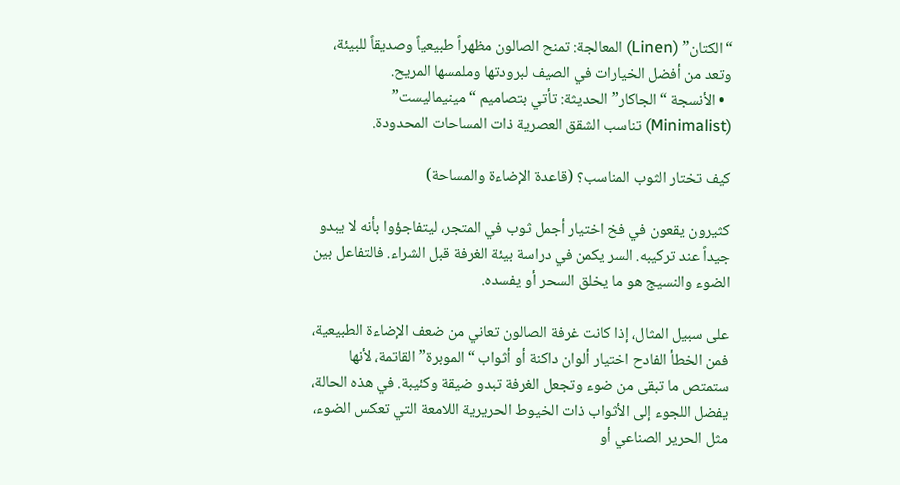“الكتان” (Linen) المعالجة: تمنح الصالون مظهراً طبيعياً وصديقاً للبيئة، وتعد من أفضل الخيارات في الصيف لبرودتها وملمسها المريح.
  • الأنسجة “الجاكار” الحديثة: تأتي بتصاميم “مينيماليست” (Minimalist) تناسب الشقق العصرية ذات المساحات المحدودة.

كيف تختار الثوب المناسب؟ (قاعدة الإضاءة والمساحة)

كثيرون يقعون في فخ اختيار أجمل ثوب في المتجر، ليتفاجؤوا بأنه لا يبدو جيداً عند تركيبه. السر يكمن في دراسة بيئة الغرفة قبل الشراء. فالتفاعل بين الضوء والنسيج هو ما يخلق السحر أو يفسده.

على سبيل المثال، إذا كانت غرفة الصالون تعاني من ضعف الإضاءة الطبيعية، فمن الخطأ الفادح اختيار ألوان داكنة أو أثواب “الموبرة” القاتمة، لأنها ستمتص ما تبقى من ضوء وتجعل الغرفة تبدو ضيقة وكئيبة. في هذه الحالة، يفضل اللجوء إلى الأثواب ذات الخيوط الحريرية اللامعة التي تعكس الضوء، مثل الحرير الصناعي أو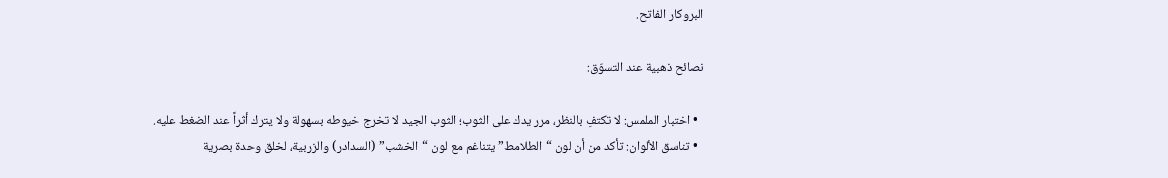البروكار الفاتح.

نصائح ذهبية عند التسوّق:

  • اختبار الملمس: لا تكتفِ بالنظر، مرر يدك على الثوب؛ الثوب الجيد لا تخرج خيوطه بسهولة ولا يترك أثراً عند الضغط عليه.
  • تناسق الألوان: تأكد من أن لون “الطلامط” يتناغم مع لون “الخشب” (السدادر) والزربية، لخلق وحدة بصرية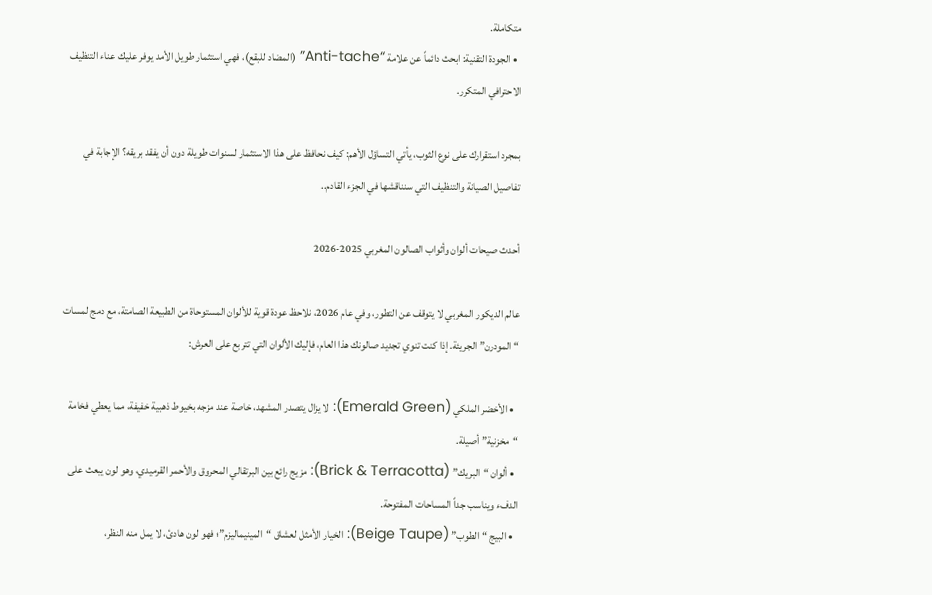متكاملة.
  • الجودة التقنية: ابحث دائماً عن علامة “Anti-tache” (المضاد للبقع)، فهي استثمار طويل الأمد يوفر عليك عناء التنظيف الاحترافي المتكرر.

بمجرد استقرارك على نوع الثوب، يأتي التساؤل الأهم: كيف نحافظ على هذا الاستثمار لسنوات طويلة دون أن يفقد بريقه؟ الإجابة في تفاصيل الصيانة والتنظيف التي سنناقشها في الجزء القادم..

أحدث صيحات ألوان وأثواب الصالون المغربي 2025-2026

عالم الديكور المغربي لا يتوقف عن التطور، وفي عام 2026، نلاحظ عودة قوية للألوان المستوحاة من الطبيعة الصامتة، مع دمج لمسات “المودرن” الجريئة. إذا كنت تنوي تجديد صالونك هذا العام، فإليك الألوان التي تتربع على العرش:

  • الأخضر الملكي (Emerald Green): لا يزال يتصدر المشهد، خاصة عند مزجه بخيوط ذهبية خفيفة، مما يعطي فخامة “مخزنية” أصيلة.
  • ألوان “البريك” (Brick & Terracotta): مزيج رائع بين البرتقالي المحروق والأحمر القرميدي، وهو لون يبعث على الدفء ويناسب جداً المساحات المفتوحة.
  • البيج “الطوب” (Beige Taupe): الخيار الأمثل لعشاق “المينيماليزم”؛ فهو لون هادئ، لا يمل منه النظر،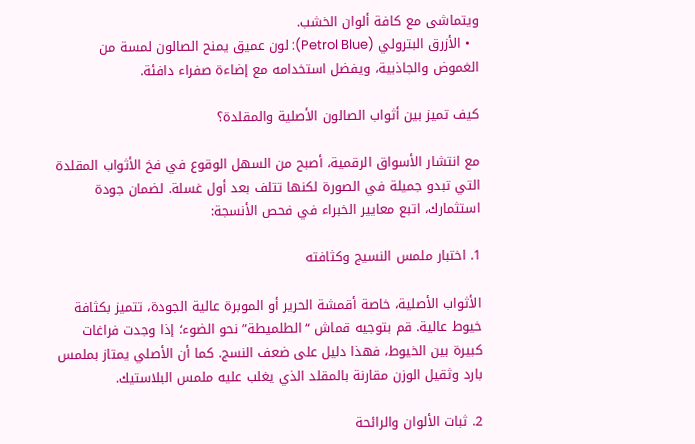ويتماشى مع كافة ألوان الخشب.
  • الأزرق البترولي (Petrol Blue): لون عميق يمنح الصالون لمسة من الغموض والجاذبية، ويفضل استخدامه مع إضاءة صفراء دافئة.

كيف تميز بين أثواب الصالون الأصلية والمقلدة؟

مع انتشار الأسواق الرقمية، أصبح من السهل الوقوع في فخ الأثواب المقلدة التي تبدو جميلة في الصورة لكنها تتلف بعد أول غسلة. لضمان جودة استثمارك، اتبع معايير الخبراء في فحص الأنسجة:

1. اختبار ملمس النسيج وكثافته

الأثواب الأصلية، خاصة أقمشة الحرير أو الموبرة عالية الجودة، تتميز بكثافة خيوط عالية. قم بتوجيه قماش “الطلميطة” نحو الضوء؛ إذا وجدت فراغات كبيرة بين الخيوط، فهذا دليل على ضعف النسج. كما أن الأصلي يمتاز بملمس بارد وثقيل الوزن مقارنة بالمقلد الذي يغلب عليه ملمس البلاستيك.

2. ثبات الألوان والرائحة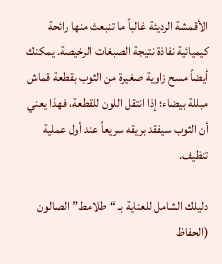الأقمشة الرديئة غالباً ما تنبعث منها رائحة كيميائية نفاذة نتيجة الصبغات الرخيصة. يمكنك أيضاً مسح زاوية صغيرة من الثوب بقطعة قماش مبللة بيضاء؛ إذا انتقل اللون للقطعة، فهذا يعني أن الثوب سيفقد بريقه سريعاً عند أول عملية تنظيف.

دليلك الشامل للعناية بـ “طلامط” الصالون (الحفاظ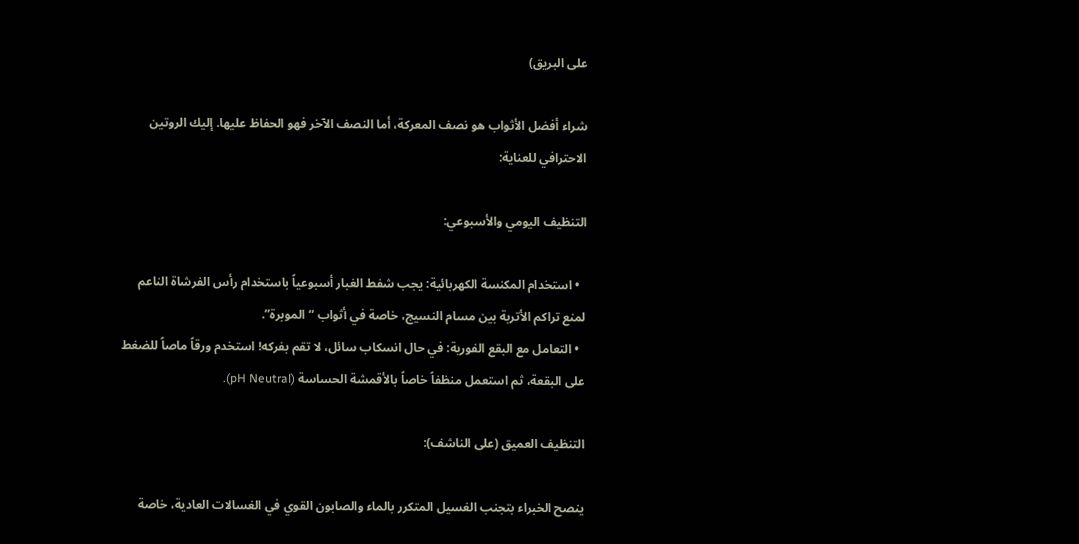على البريق)

شراء أفضل الأثواب هو نصف المعركة، أما النصف الآخر فهو الحفاظ عليها. إليك الروتين الاحترافي للعناية:

التنظيف اليومي والأسبوعي:

  • استخدام المكنسة الكهربائية: يجب شفط الغبار أسبوعياً باستخدام رأس الفرشاة الناعم لمنع تراكم الأتربة بين مسام النسيج، خاصة في أثواب “الموبرة”.
  • التعامل مع البقع الفورية: في حال انسكاب سائل، لا تقم بفركه! استخدم ورقاً ماصاً للضغط على البقعة، ثم استعمل منظفاً خاصاً بالأقمشة الحساسة (pH Neutral).

التنظيف العميق (على الناشف):

ينصح الخبراء بتجنب الغسيل المتكرر بالماء والصابون القوي في الغسالات العادية، خاصة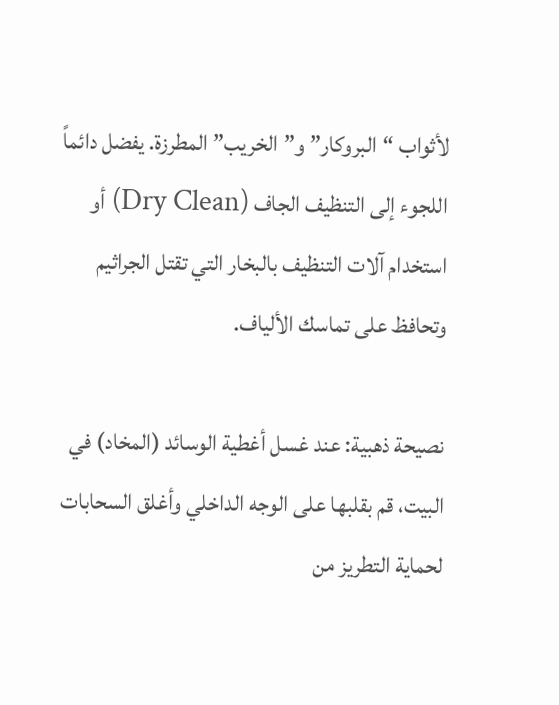لأثواب “البروكار” و”الخريب” المطرزة. يفضل دائماً اللجوء إلى التنظيف الجاف (Dry Clean) أو استخدام آلات التنظيف بالبخار التي تقتل الجراثيم وتحافظ على تماسك الألياف.

نصيحة ذهبية: عند غسل أغطية الوسائد (المخاد) في البيت، قم بقلبها على الوجه الداخلي وأغلق السحابات لحماية التطريز من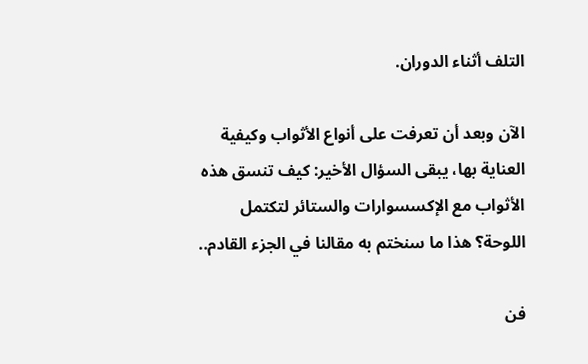التلف أثناء الدوران.

الآن وبعد أن تعرفت على أنواع الأثواب وكيفية العناية بها، يبقى السؤال الأخير: كيف تنسق هذه الأثواب مع الإكسسوارات والستائر لتكتمل اللوحة؟ هذا ما سنختم به مقالنا في الجزء القادم..

فن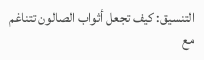التنسيق: كيف تجعل أثواب الصالون تتناغم مع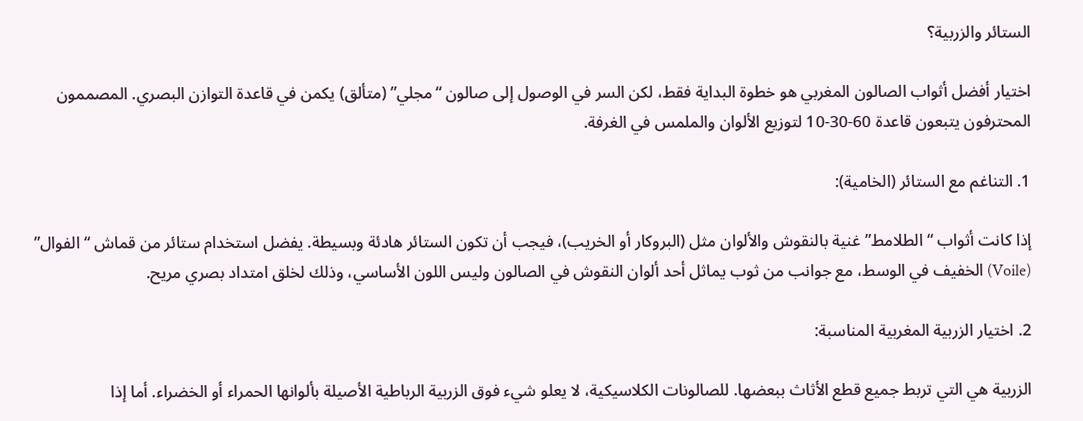الستائر والزربية؟

اختيار أفضل أثواب الصالون المغربي هو خطوة البداية فقط، لكن السر في الوصول إلى صالون “مجلي” (متألق) يكمن في قاعدة التوازن البصري. المصممون المحترفون يتبعون قاعدة 60-30-10 لتوزيع الألوان والملمس في الغرفة.

1. التناغم مع الستائر (الخامية):

إذا كانت أثواب “الطلامط” غنية بالنقوش والألوان مثل (البروكار أو الخريب)، فيجب أن تكون الستائر هادئة وبسيطة. يفضل استخدام ستائر من قماش “الفوال” (Voile) الخفيف في الوسط، مع جوانب من ثوب يماثل أحد ألوان النقوش في الصالون وليس اللون الأساسي، وذلك لخلق امتداد بصري مريح.

2. اختيار الزربية المغربية المناسبة:

الزربية هي التي تربط جميع قطع الأثاث ببعضها. للصالونات الكلاسيكية، لا يعلو شيء فوق الزربية الرباطية الأصيلة بألوانها الحمراء أو الخضراء. أما إذا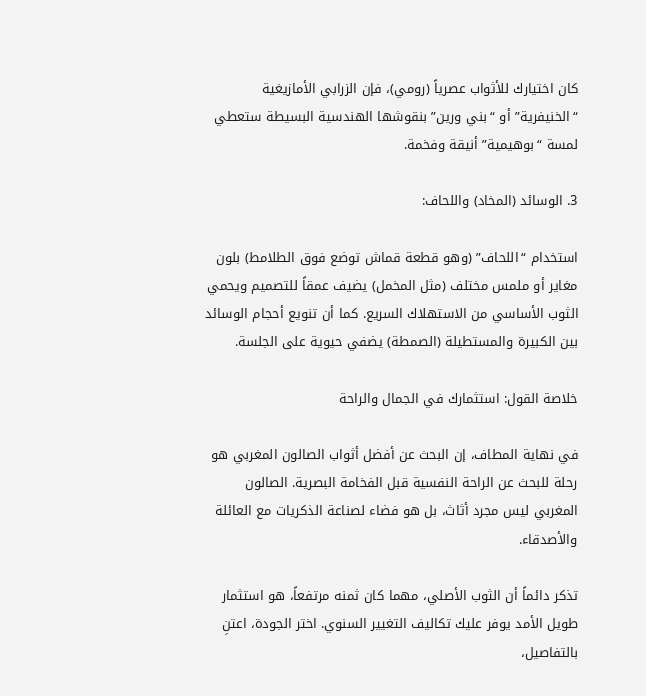كان اختيارك للأثواب عصرياً (رومي)، فإن الزرابي الأمازيغية “الخنيفرية” أو “بني ورين” بنقوشها الهندسية البسيطة ستعطي لمسة “بوهيمية” أنيقة وفخمة.

3. الوسائد (المخاد) واللحاف:

استخدام “اللحاف” (وهو قطعة قماش توضع فوق الطلامط) بلون مغاير أو ملمس مختلف (مثل المخمل) يضيف عمقاً للتصميم ويحمي الثوب الأساسي من الاستهلاك السريع. كما أن تنويع أحجام الوسائد بين الكبيرة والمستطيلة (الصمطة) يضفي حيوية على الجلسة.

خلاصة القول: استثمارك في الجمال والراحة

في نهاية المطاف، إن البحث عن أفضل أثواب الصالون المغربي هو رحلة للبحث عن الراحة النفسية قبل الفخامة البصرية. الصالون المغربي ليس مجرد أثاث، بل هو فضاء لصناعة الذكريات مع العائلة والأصدقاء.

تذكر دائماً أن الثوب الأصلي، مهما كان ثمنه مرتفعاً، هو استثمار طويل الأمد يوفر عليك تكاليف التغيير السنوي. اختر الجودة، اعتنِ بالتفاصيل،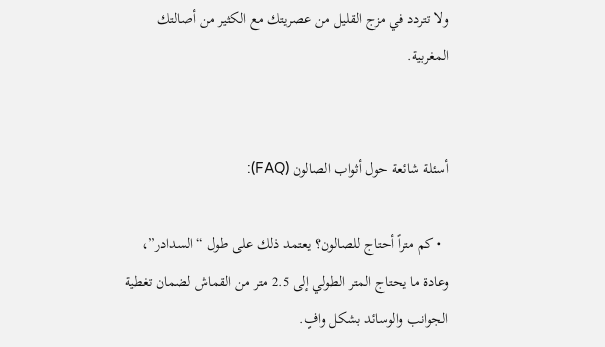ولا تتردد في مزج القليل من عصريتك مع الكثير من أصالتك المغربية.


أسئلة شائعة حول أثواب الصالون (FAQ):

  • كم متراً أحتاج للصالون؟ يعتمد ذلك على طول “السدادر”، وعادة ما يحتاج المتر الطولي إلى 2.5 متر من القماش لضمان تغطية الجوانب والوسائد بشكل وافٍ.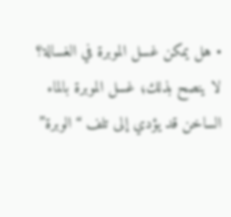• هل يمكن غسل الموبرة في الغسالة؟ لا ينصح بذلك؛ غسل الموبرة بالماء الساخن قد يؤدي إلى تلف “الوبرة”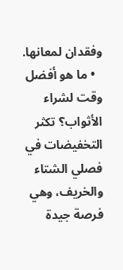وفقدان لمعانها.
  • ما هو أفضل وقت لشراء الأثواب؟ تكثر التخفيضات في فصلي الشتاء والخريف، وهي فرصة جيدة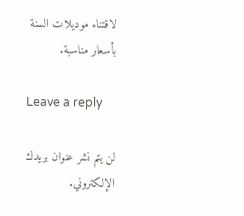لاقتناء موديلات السنة بأسعار مناسبة.

Leave a reply

لن يتم نشر عنوان بريدك الإلكتروني.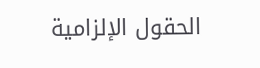الحقول الإلزامية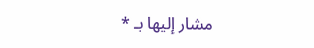مشار إليها بـ *